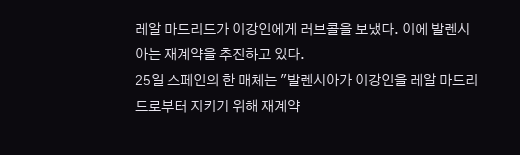레알 마드리드가 이강인에게 러브콜을 보냈다. 이에 발렌시아는 재계약을 추진하고 있다.
25일 스페인의 한 매체는 "발렌시아가 이강인을 레알 마드리드로부터 지키기 위해 재계약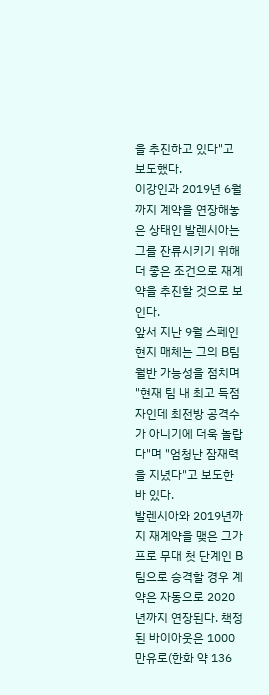을 추진하고 있다"고 보도했다.
이강인과 2019년 6월까지 계약을 연장해놓은 상태인 발렌시아는 그를 잔류시키기 위해 더 좋은 조건으로 재계약을 추진할 것으로 보인다.
앞서 지난 9월 스페인 현지 매체는 그의 B팀 월반 가능성을 점치며 "현재 팀 내 최고 득점자인데 최전방 공격수가 아니기에 더욱 놀랍다"며 "엄청난 잠재력을 지녔다"고 보도한 바 있다.
발렌시아와 2019년까지 재계약을 맺은 그가 프로 무대 첫 단계인 B팀으로 승격할 경우 계약은 자동으로 2020년까지 연장된다. 책정된 바이아웃은 1000만유로(한화 약 136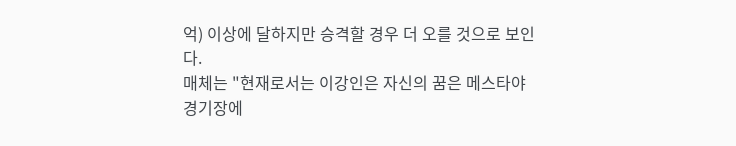억) 이상에 달하지만 승격할 경우 더 오를 것으로 보인다.
매체는 "현재로서는 이강인은 자신의 꿈은 메스타야 경기장에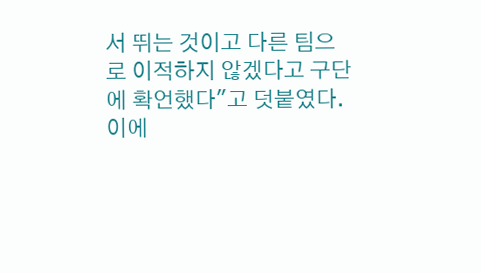서 뛰는 것이고 다른 팀으로 이적하지 않겠다고 구단에 확언했다"고 덧붙였다.
이에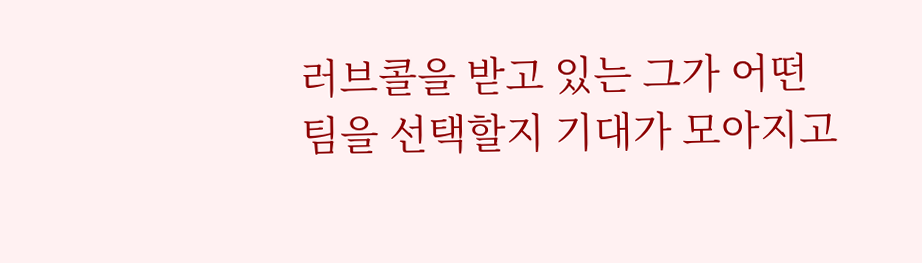러브콜을 받고 있는 그가 어떤 팀을 선택할지 기대가 모아지고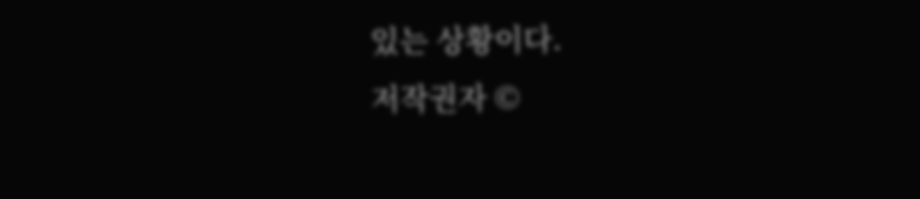있는 상황이다.
저작권자 ©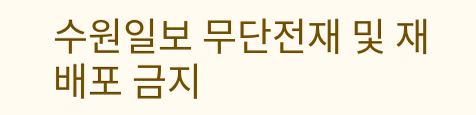수원일보 무단전재 및 재배포 금지